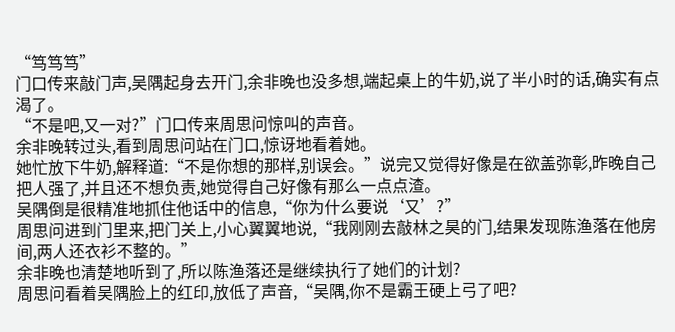“笃笃笃”
门口传来敲门声,吴隅起身去开门,余非晚也没多想,端起桌上的牛奶,说了半小时的话,确实有点渴了。
“不是吧,又一对?”门口传来周思问惊叫的声音。
余非晚转过头,看到周思问站在门口,惊讶地看着她。
她忙放下牛奶,解释道:“不是你想的那样,别误会。”说完又觉得好像是在欲盖弥彰,昨晚自己把人强了,并且还不想负责,她觉得自己好像有那么一点点渣。
吴隅倒是很精准地抓住他话中的信息,“你为什么要说‘又’?”
周思问进到门里来,把门关上,小心翼翼地说,“我刚刚去敲林之昊的门,结果发现陈渔落在他房间,两人还衣衫不整的。”
余非晚也清楚地听到了,所以陈渔落还是继续执行了她们的计划?
周思问看着吴隅脸上的红印,放低了声音,“吴隅,你不是霸王硬上弓了吧?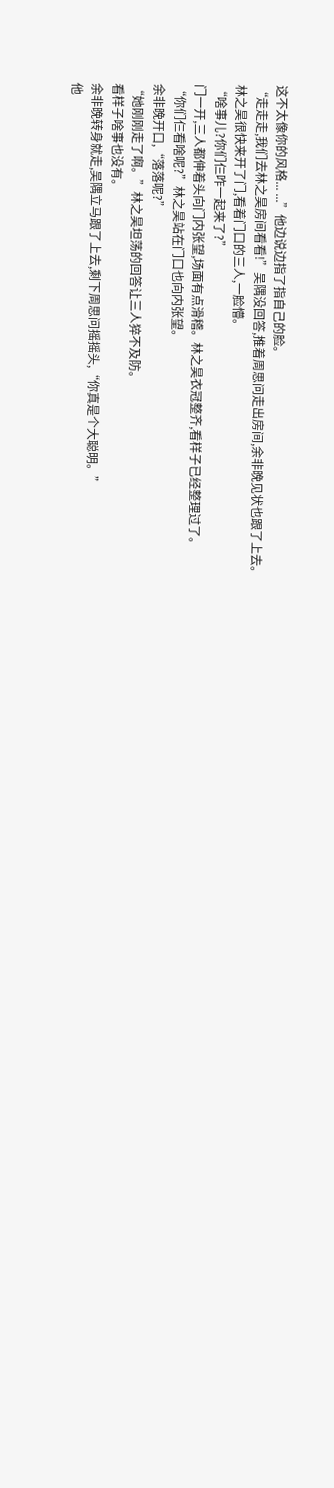这不太像你的风格... ...”他边说边指了指自己的脸。
“走走走,我们去林之昊房间看看!”吴隅没回答,推着周思问走出房间,余非晚见状也跟了上去。
林之昊很快来开了门,看着门口的三人,一脸懵。
“啥事儿?你们仨咋一起来了?”
门一开,三人都伸着头向门内张望,场面有点滑稽。林之昊衣冠整齐,看样子已经整理过了。
“你们仨看啥呢?”林之昊站在门口也向内张望。
余非晚开口,“落落呢?”
“她刚刚走了啊。”林之昊坦荡的回答让三人猝不及防。
看样子啥事也没有。
余非晚转身就走,吴隅立马跟了上去,剩下周思问摇摇头,“你真是个大聪明。”
他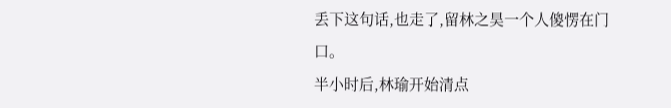丢下这句话,也走了,留林之昊一个人傻愣在门口。
半小时后,林瑜开始清点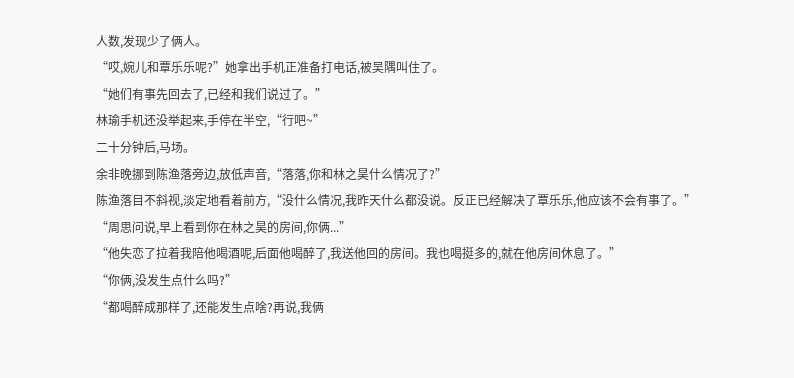人数,发现少了俩人。
“哎,婉儿和覃乐乐呢?”她拿出手机正准备打电话,被吴隅叫住了。
“她们有事先回去了,已经和我们说过了。”
林瑜手机还没举起来,手停在半空,“行吧~”
二十分钟后,马场。
余非晚挪到陈渔落旁边,放低声音,“落落,你和林之昊什么情况了?”
陈渔落目不斜视,淡定地看着前方,“没什么情况,我昨天什么都没说。反正已经解决了覃乐乐,他应该不会有事了。”
“周思问说,早上看到你在林之昊的房间,你俩...”
“他失恋了拉着我陪他喝酒呢,后面他喝醉了,我送他回的房间。我也喝挺多的,就在他房间休息了。”
“你俩,没发生点什么吗?”
“都喝醉成那样了,还能发生点啥?再说,我俩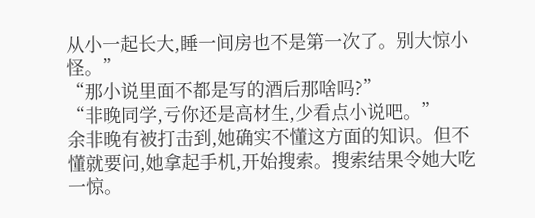从小一起长大,睡一间房也不是第一次了。别大惊小怪。”
“那小说里面不都是写的酒后那啥吗?”
“非晚同学,亏你还是高材生,少看点小说吧。”
余非晚有被打击到,她确实不懂这方面的知识。但不懂就要问,她拿起手机,开始搜索。搜索结果令她大吃一惊。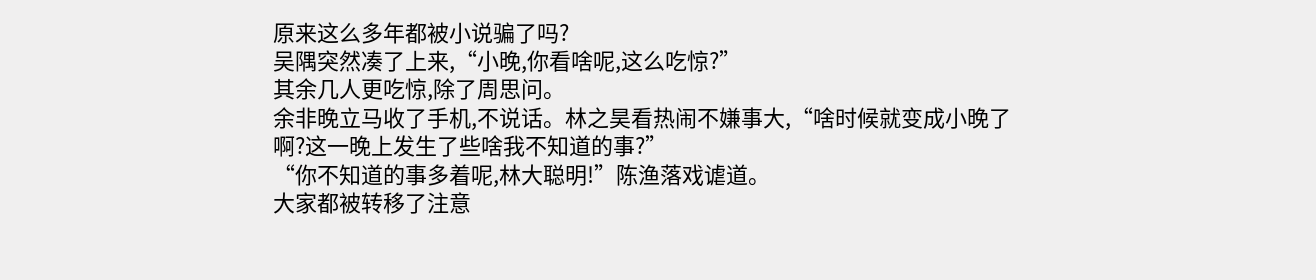原来这么多年都被小说骗了吗?
吴隅突然凑了上来,“小晚,你看啥呢,这么吃惊?”
其余几人更吃惊,除了周思问。
余非晚立马收了手机,不说话。林之昊看热闹不嫌事大,“啥时候就变成小晚了啊?这一晚上发生了些啥我不知道的事?”
“你不知道的事多着呢,林大聪明!”陈渔落戏谑道。
大家都被转移了注意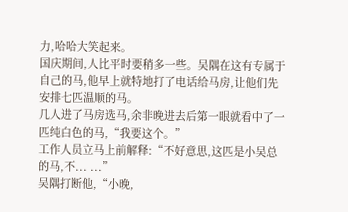力,哈哈大笑起来。
国庆期间,人比平时要稍多一些。吴隅在这有专属于自己的马,他早上就特地打了电话给马房,让他们先安排七匹温顺的马。
几人进了马房选马,余非晚进去后第一眼就看中了一匹纯白色的马,“我要这个。”
工作人员立马上前解释:“不好意思,这匹是小吴总的马,不... ...”
吴隅打断他,“小晚,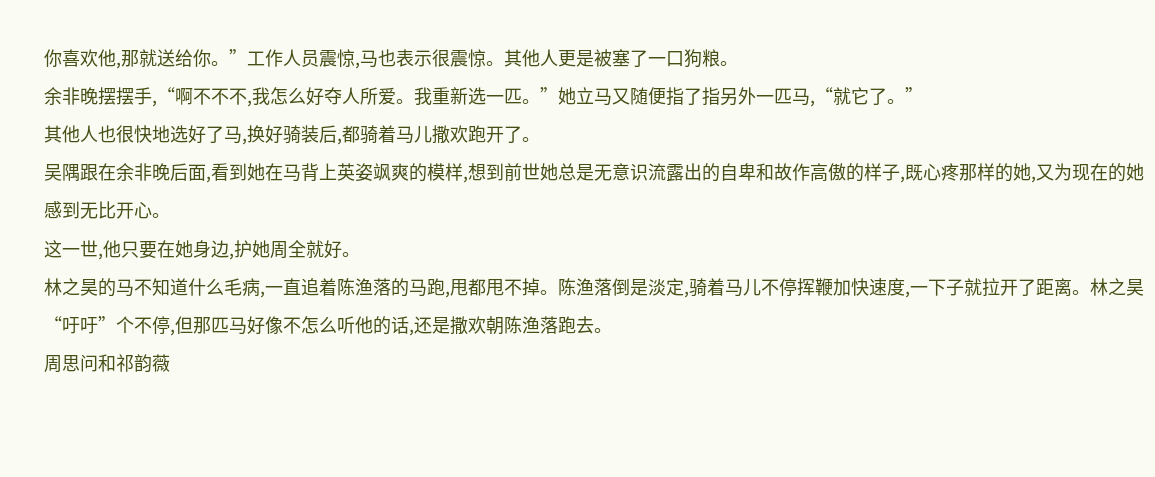你喜欢他,那就送给你。”工作人员震惊,马也表示很震惊。其他人更是被塞了一口狗粮。
余非晚摆摆手,“啊不不不,我怎么好夺人所爱。我重新选一匹。”她立马又随便指了指另外一匹马,“就它了。”
其他人也很快地选好了马,换好骑装后,都骑着马儿撒欢跑开了。
吴隅跟在余非晚后面,看到她在马背上英姿飒爽的模样,想到前世她总是无意识流露出的自卑和故作高傲的样子,既心疼那样的她,又为现在的她感到无比开心。
这一世,他只要在她身边,护她周全就好。
林之昊的马不知道什么毛病,一直追着陈渔落的马跑,甩都甩不掉。陈渔落倒是淡定,骑着马儿不停挥鞭加快速度,一下子就拉开了距离。林之昊“吁吁”个不停,但那匹马好像不怎么听他的话,还是撒欢朝陈渔落跑去。
周思问和祁韵薇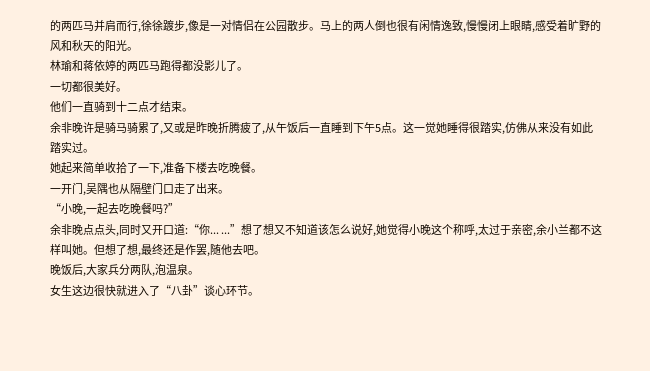的两匹马并肩而行,徐徐踱步,像是一对情侣在公园散步。马上的两人倒也很有闲情逸致,慢慢闭上眼睛,感受着旷野的风和秋天的阳光。
林瑜和蒋依婷的两匹马跑得都没影儿了。
一切都很美好。
他们一直骑到十二点才结束。
余非晚许是骑马骑累了,又或是昨晚折腾疲了,从午饭后一直睡到下午5点。这一觉她睡得很踏实,仿佛从来没有如此踏实过。
她起来简单收拾了一下,准备下楼去吃晚餐。
一开门,吴隅也从隔壁门口走了出来。
“小晚,一起去吃晚餐吗?”
余非晚点点头,同时又开口道:“你... ...”想了想又不知道该怎么说好,她觉得小晚这个称呼,太过于亲密,余小兰都不这样叫她。但想了想,最终还是作罢,随他去吧。
晚饭后,大家兵分两队,泡温泉。
女生这边很快就进入了“八卦”谈心环节。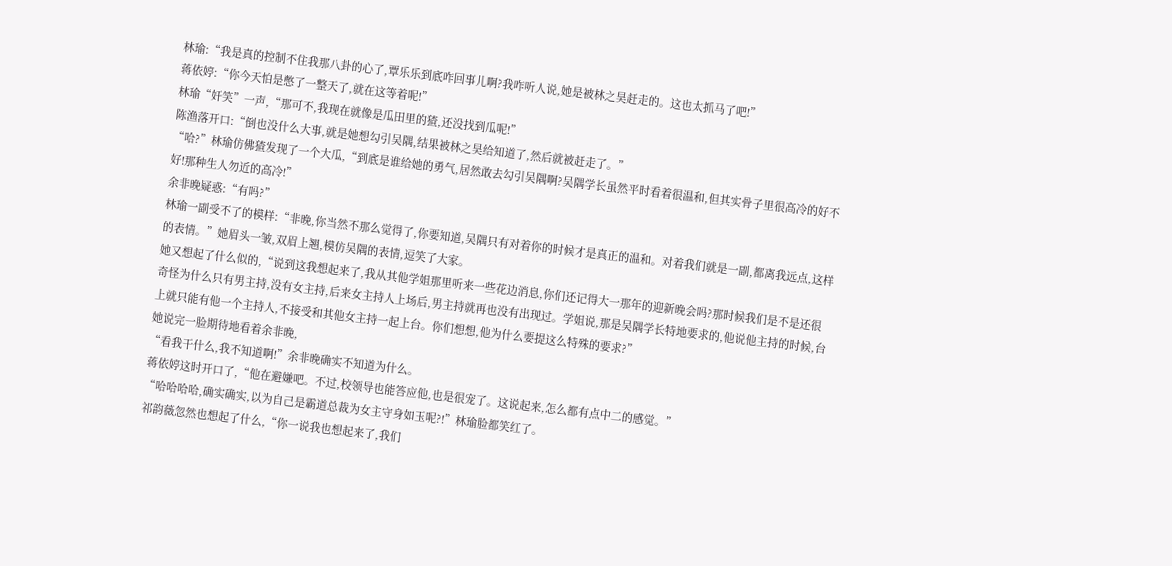林瑜:“我是真的控制不住我那八卦的心了,覃乐乐到底咋回事儿啊?我咋听人说,她是被林之昊赶走的。这也太抓马了吧!”
蒋依婷:“你今天怕是憋了一整天了,就在这等着呢!”
林瑜“奸笑”一声,“那可不,我现在就像是瓜田里的猹,还没找到瓜呢!”
陈渔落开口:“倒也没什么大事,就是她想勾引吴隅,结果被林之昊给知道了,然后就被赶走了。”
“哈?”林瑜仿佛猹发现了一个大瓜,“到底是谁给她的勇气,居然敢去勾引吴隅啊?吴隅学长虽然平时看着很温和,但其实骨子里很高冷的好不好!那种生人勿近的高冷!”
余非晚疑惑:“有吗?”
林瑜一副受不了的模样:“非晚,你当然不那么觉得了,你要知道,吴隅只有对着你的时候才是真正的温和。对着我们就是一副,都离我远点,这样的表情。”她眉头一皱,双眉上翘,模仿吴隅的表情,逗笑了大家。
她又想起了什么似的,“说到这我想起来了,我从其他学姐那里听来一些花边消息,你们还记得大一那年的迎新晚会吗?那时候我们是不是还很奇怪为什么只有男主持,没有女主持,后来女主持人上场后,男主持就再也没有出现过。学姐说,那是吴隅学长特地要求的,他说他主持的时候,台上就只能有他一个主持人,不接受和其他女主持一起上台。你们想想,他为什么要提这么特殊的要求?”
她说完一脸期待地看着余非晚,
“看我干什么,我不知道啊!”余非晚确实不知道为什么。
蒋依婷这时开口了,“他在避嫌吧。不过,校领导也能答应他,也是很宠了。这说起来,怎么都有点中二的感觉。”
“哈哈哈哈,确实确实,以为自己是霸道总裁为女主守身如玉呢?!”林瑜脸都笑红了。
祁韵薇忽然也想起了什么,“你一说我也想起来了,我们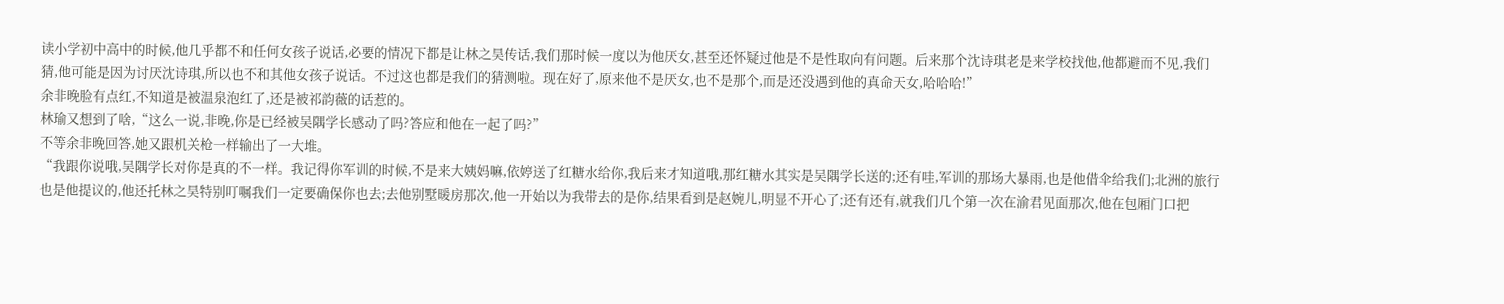读小学初中高中的时候,他几乎都不和任何女孩子说话,必要的情况下都是让林之昊传话,我们那时候一度以为他厌女,甚至还怀疑过他是不是性取向有问题。后来那个沈诗琪老是来学校找他,他都避而不见,我们猜,他可能是因为讨厌沈诗琪,所以也不和其他女孩子说话。不过这也都是我们的猜测啦。现在好了,原来他不是厌女,也不是那个,而是还没遇到他的真命天女,哈哈哈!”
余非晚脸有点红,不知道是被温泉泡红了,还是被祁韵薇的话惹的。
林瑜又想到了啥,“这么一说,非晚,你是已经被吴隅学长感动了吗?答应和他在一起了吗?”
不等余非晚回答,她又跟机关枪一样输出了一大堆。
“我跟你说哦,吴隅学长对你是真的不一样。我记得你军训的时候,不是来大姨妈嘛,依婷送了红糖水给你,我后来才知道哦,那红糖水其实是吴隅学长送的;还有哇,军训的那场大暴雨,也是他借伞给我们;北洲的旅行也是他提议的,他还托林之昊特别叮嘱我们一定要确保你也去;去他别墅暖房那次,他一开始以为我带去的是你,结果看到是赵婉儿,明显不开心了;还有还有,就我们几个第一次在渝君见面那次,他在包厢门口把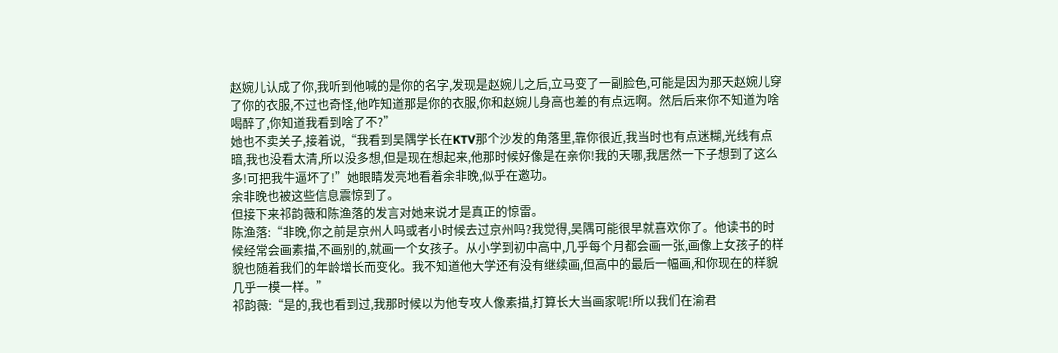赵婉儿认成了你,我听到他喊的是你的名字,发现是赵婉儿之后,立马变了一副脸色,可能是因为那天赵婉儿穿了你的衣服,不过也奇怪,他咋知道那是你的衣服,你和赵婉儿身高也差的有点远啊。然后后来你不知道为啥喝醉了,你知道我看到啥了不?”
她也不卖关子,接着说,“我看到吴隅学长在KTV那个沙发的角落里,靠你很近,我当时也有点迷糊,光线有点暗,我也没看太清,所以没多想,但是现在想起来,他那时候好像是在亲你!我的天哪,我居然一下子想到了这么多!可把我牛逼坏了!”她眼睛发亮地看着余非晚,似乎在邀功。
余非晚也被这些信息震惊到了。
但接下来祁韵薇和陈渔落的发言对她来说才是真正的惊雷。
陈渔落:“非晚,你之前是京州人吗或者小时候去过京州吗?我觉得,吴隅可能很早就喜欢你了。他读书的时候经常会画素描,不画别的,就画一个女孩子。从小学到初中高中,几乎每个月都会画一张,画像上女孩子的样貌也随着我们的年龄增长而变化。我不知道他大学还有没有继续画,但高中的最后一幅画,和你现在的样貌几乎一模一样。”
祁韵薇:“是的,我也看到过,我那时候以为他专攻人像素描,打算长大当画家呢!所以我们在渝君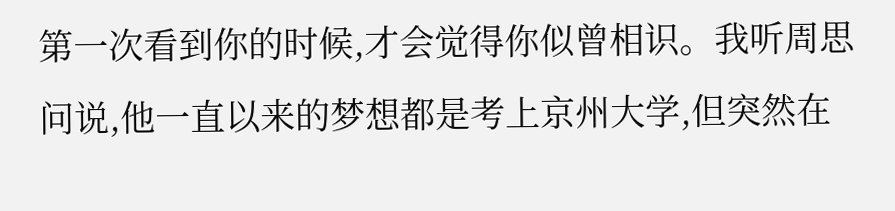第一次看到你的时候,才会觉得你似曾相识。我听周思问说,他一直以来的梦想都是考上京州大学,但突然在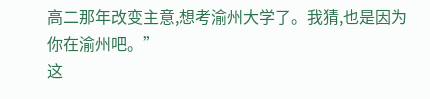高二那年改变主意,想考渝州大学了。我猜,也是因为你在渝州吧。”
这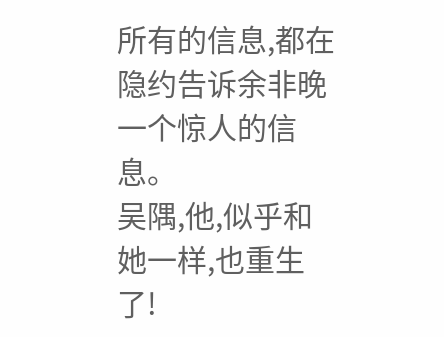所有的信息,都在隐约告诉余非晚一个惊人的信息。
吴隅,他,似乎和她一样,也重生了!